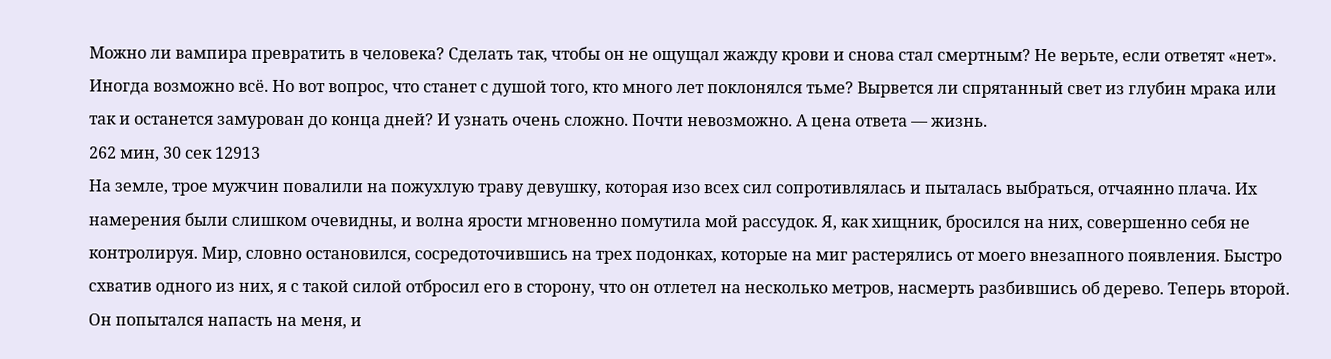Можно ли вампира превратить в человека? Сделать так, чтобы он не ощущал жажду крови и снова стал смертным? Не верьте, если ответят «нет». Иногда возможно всё. Но вот вопрос, что станет с душой того, кто много лет поклонялся тьме? Вырвется ли спрятанный свет из глубин мрака или так и останется замурован до конца дней? И узнать очень сложно. Почти невозможно. А цена ответа — жизнь.
262 мин, 30 сек 12913
На земле, трое мужчин повалили на пожухлую траву девушку, которая изо всех сил сопротивлялась и пыталась выбраться, отчаянно плача. Их намерения были слишком очевидны, и волна ярости мгновенно помутила мой рассудок. Я, как хищник, бросился на них, совершенно себя не контролируя. Мир, словно остановился, сосредоточившись на трех подонках, которые на миг растерялись от моего внезапного появления. Быстро схватив одного из них, я с такой силой отбросил его в сторону, что он отлетел на несколько метров, насмерть разбившись об дерево. Теперь второй. Он попытался напасть на меня, и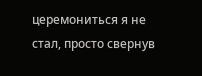церемониться я не стал, просто свернув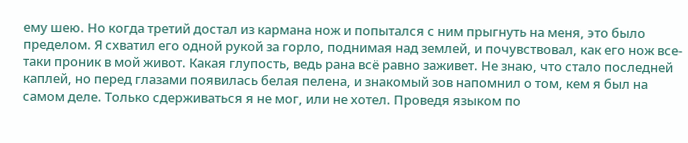ему шею. Но когда третий достал из кармана нож и попытался с ним прыгнуть на меня, это было пределом. Я схватил его одной рукой за горло, поднимая над землей, и почувствовал, как его нож все-таки проник в мой живот. Какая глупость, ведь рана всё равно заживет. Не знаю, что стало последней каплей, но перед глазами появилась белая пелена, и знакомый зов напомнил о том, кем я был на самом деле. Только сдерживаться я не мог, или не хотел. Проведя языком по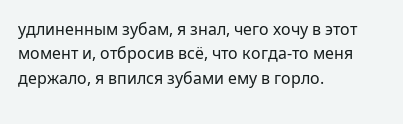удлиненным зубам, я знал, чего хочу в этот момент и, отбросив всё, что когда-то меня держало, я впился зубами ему в горло.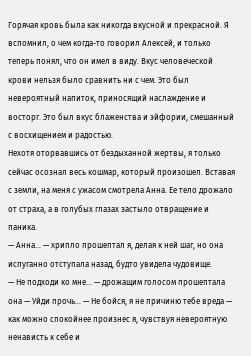Горячая кровь была как никогда вкусной и прекрасной. Я вспомнил, о чем когда-то говорил Алексей, и только теперь понял, что он имел в виду. Вкус человеческой крови нельзя было сравнить ни с чем. Это был невероятный напиток, приносящий наслаждение и восторг. Это был вкус блаженства и эйфории, смешанный с восхищением и радостью.
Нехотя оторвавшись от бездыханной жертвы, я только сейчас осознал весь кошмар, который произошел. Вставая с земли, на меня с ужасом смотрела Анна. Ее тело дрожало от страха, а в голубых глазах застыло отвращение и паника.
— Анна… — хрипло прошептал я, делая к ней шаг, но она испуганно отступала назад, будто увидела чудовище.
— Не подходи ко мне… — дрожащим голосом прошептала она — Уйди прочь… — Не бойся, я не причиню тебе вреда — как можно спокойнее произнес я, чувствуя невероятную ненависть к себе и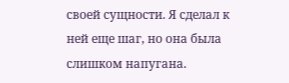своей сущности. Я сделал к ней еще шаг, но она была слишком напугана.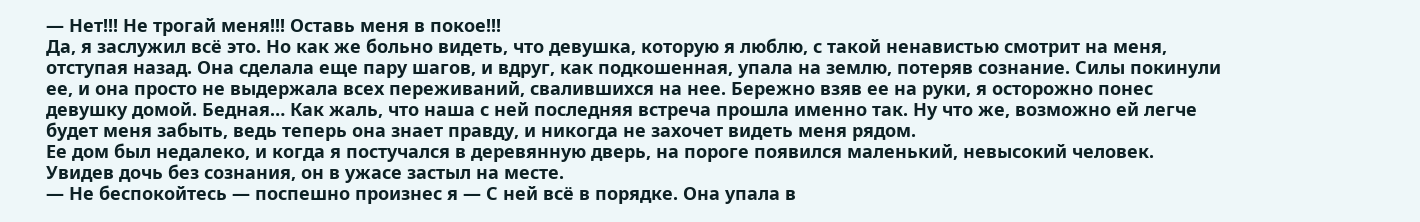— Нет!!! Не трогай меня!!! Оставь меня в покое!!!
Да, я заслужил всё это. Но как же больно видеть, что девушка, которую я люблю, с такой ненавистью смотрит на меня, отступая назад. Она сделала еще пару шагов, и вдруг, как подкошенная, упала на землю, потеряв сознание. Силы покинули ее, и она просто не выдержала всех переживаний, свалившихся на нее. Бережно взяв ее на руки, я осторожно понес девушку домой. Бедная… Как жаль, что наша с ней последняя встреча прошла именно так. Ну что же, возможно ей легче будет меня забыть, ведь теперь она знает правду, и никогда не захочет видеть меня рядом.
Ее дом был недалеко, и когда я постучался в деревянную дверь, на пороге появился маленький, невысокий человек. Увидев дочь без сознания, он в ужасе застыл на месте.
— Не беспокойтесь — поспешно произнес я — С ней всё в порядке. Она упала в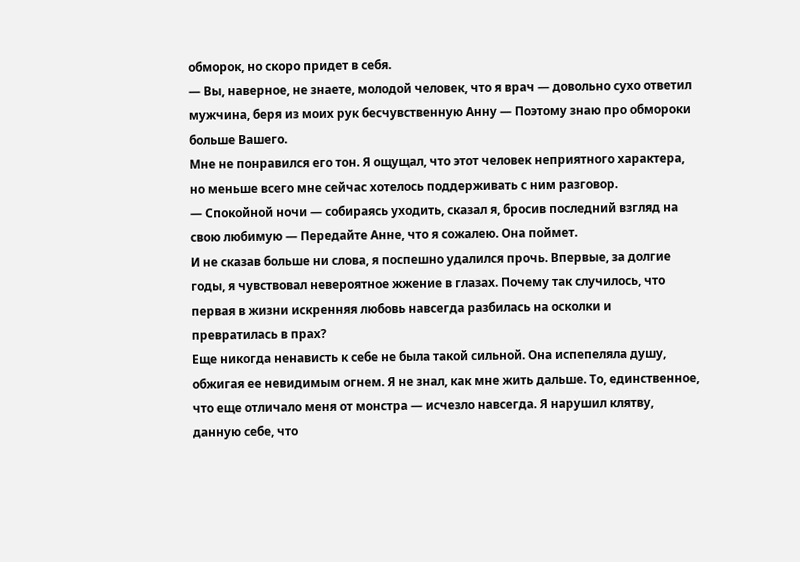обморок, но скоро придет в себя.
— Вы, наверное, не знаете, молодой человек, что я врач — довольно сухо ответил мужчина, беря из моих рук бесчувственную Анну — Поэтому знаю про обмороки больше Вашего.
Мне не понравился его тон. Я ощущал, что этот человек неприятного характера, но меньше всего мне сейчас хотелось поддерживать с ним разговор.
— Спокойной ночи — собираясь уходить, сказал я, бросив последний взгляд на свою любимую — Передайте Анне, что я сожалею. Она поймет.
И не сказав больше ни слова, я поспешно удалился прочь. Впервые, за долгие годы, я чувствовал невероятное жжение в глазах. Почему так случилось, что первая в жизни искренняя любовь навсегда разбилась на осколки и превратилась в прах?
Еще никогда ненависть к себе не была такой сильной. Она испепеляла душу, обжигая ее невидимым огнем. Я не знал, как мне жить дальше. То, единственное, что еще отличало меня от монстра — исчезло навсегда. Я нарушил клятву, данную себе, что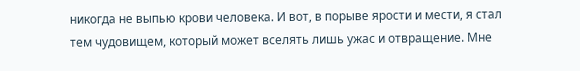никогда не выпью крови человека. И вот, в порыве ярости и мести, я стал тем чудовищем, который может вселять лишь ужас и отвращение. Мне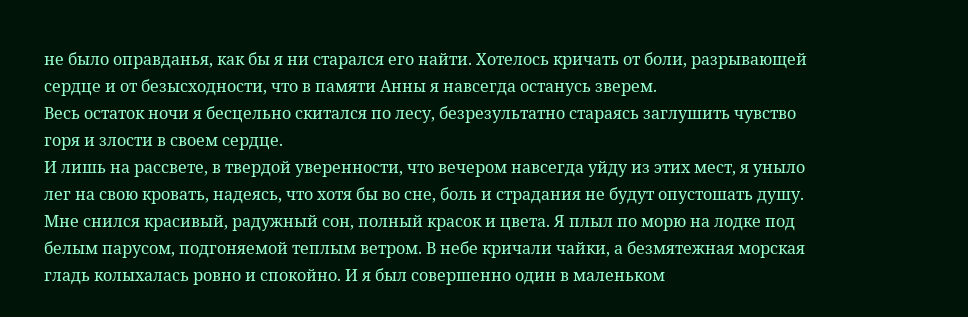не было оправданья, как бы я ни старался его найти. Хотелось кричать от боли, разрывающей сердце и от безысходности, что в памяти Анны я навсегда останусь зверем.
Весь остаток ночи я бесцельно скитался по лесу, безрезультатно стараясь заглушить чувство горя и злости в своем сердце.
И лишь на рассвете, в твердой уверенности, что вечером навсегда уйду из этих мест, я уныло лег на свою кровать, надеясь, что хотя бы во сне, боль и страдания не будут опустошать душу.
Мне снился красивый, радужный сон, полный красок и цвета. Я плыл по морю на лодке под белым парусом, подгоняемой теплым ветром. В небе кричали чайки, а безмятежная морская гладь колыхалась ровно и спокойно. И я был совершенно один в маленьком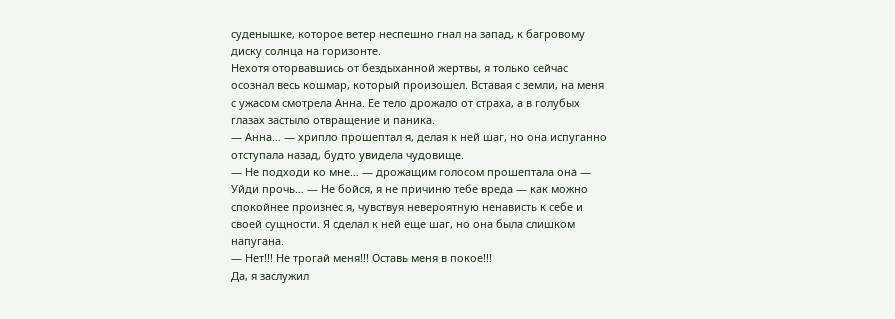суденышке, которое ветер неспешно гнал на запад, к багровому диску солнца на горизонте.
Нехотя оторвавшись от бездыханной жертвы, я только сейчас осознал весь кошмар, который произошел. Вставая с земли, на меня с ужасом смотрела Анна. Ее тело дрожало от страха, а в голубых глазах застыло отвращение и паника.
— Анна… — хрипло прошептал я, делая к ней шаг, но она испуганно отступала назад, будто увидела чудовище.
— Не подходи ко мне… — дрожащим голосом прошептала она — Уйди прочь… — Не бойся, я не причиню тебе вреда — как можно спокойнее произнес я, чувствуя невероятную ненависть к себе и своей сущности. Я сделал к ней еще шаг, но она была слишком напугана.
— Нет!!! Не трогай меня!!! Оставь меня в покое!!!
Да, я заслужил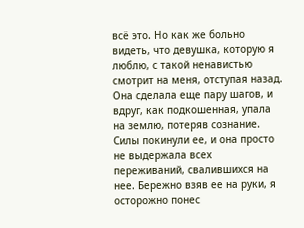всё это. Но как же больно видеть, что девушка, которую я люблю, с такой ненавистью смотрит на меня, отступая назад. Она сделала еще пару шагов, и вдруг, как подкошенная, упала на землю, потеряв сознание. Силы покинули ее, и она просто не выдержала всех переживаний, свалившихся на нее. Бережно взяв ее на руки, я осторожно понес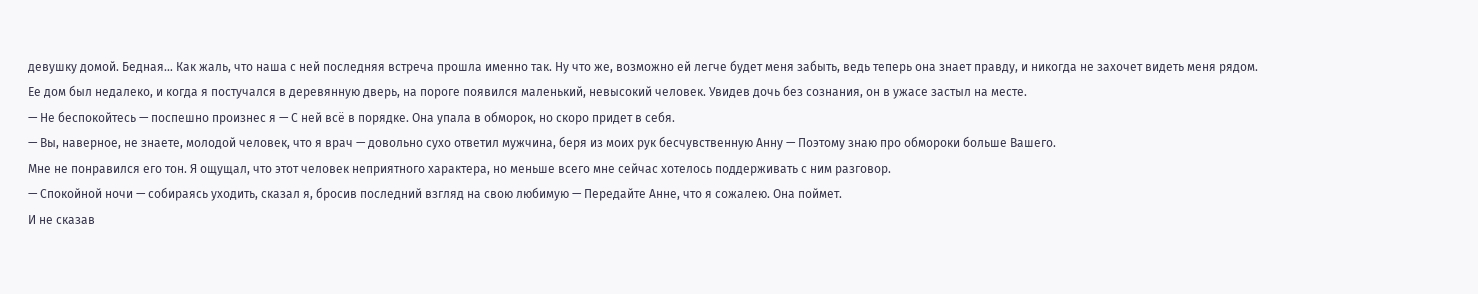девушку домой. Бедная… Как жаль, что наша с ней последняя встреча прошла именно так. Ну что же, возможно ей легче будет меня забыть, ведь теперь она знает правду, и никогда не захочет видеть меня рядом.
Ее дом был недалеко, и когда я постучался в деревянную дверь, на пороге появился маленький, невысокий человек. Увидев дочь без сознания, он в ужасе застыл на месте.
— Не беспокойтесь — поспешно произнес я — С ней всё в порядке. Она упала в обморок, но скоро придет в себя.
— Вы, наверное, не знаете, молодой человек, что я врач — довольно сухо ответил мужчина, беря из моих рук бесчувственную Анну — Поэтому знаю про обмороки больше Вашего.
Мне не понравился его тон. Я ощущал, что этот человек неприятного характера, но меньше всего мне сейчас хотелось поддерживать с ним разговор.
— Спокойной ночи — собираясь уходить, сказал я, бросив последний взгляд на свою любимую — Передайте Анне, что я сожалею. Она поймет.
И не сказав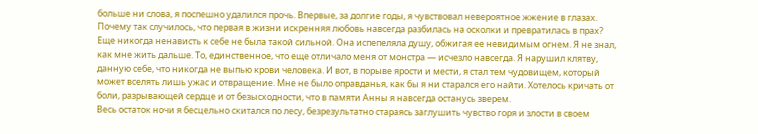больше ни слова, я поспешно удалился прочь. Впервые, за долгие годы, я чувствовал невероятное жжение в глазах. Почему так случилось, что первая в жизни искренняя любовь навсегда разбилась на осколки и превратилась в прах?
Еще никогда ненависть к себе не была такой сильной. Она испепеляла душу, обжигая ее невидимым огнем. Я не знал, как мне жить дальше. То, единственное, что еще отличало меня от монстра — исчезло навсегда. Я нарушил клятву, данную себе, что никогда не выпью крови человека. И вот, в порыве ярости и мести, я стал тем чудовищем, который может вселять лишь ужас и отвращение. Мне не было оправданья, как бы я ни старался его найти. Хотелось кричать от боли, разрывающей сердце и от безысходности, что в памяти Анны я навсегда останусь зверем.
Весь остаток ночи я бесцельно скитался по лесу, безрезультатно стараясь заглушить чувство горя и злости в своем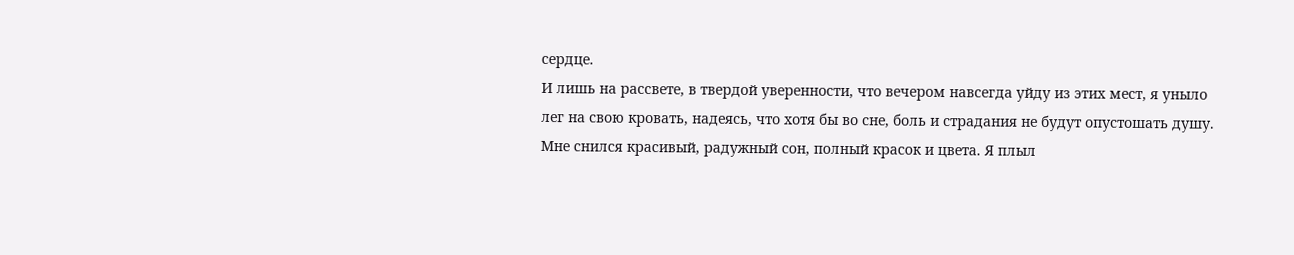сердце.
И лишь на рассвете, в твердой уверенности, что вечером навсегда уйду из этих мест, я уныло лег на свою кровать, надеясь, что хотя бы во сне, боль и страдания не будут опустошать душу.
Мне снился красивый, радужный сон, полный красок и цвета. Я плыл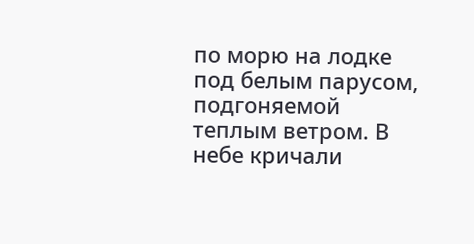по морю на лодке под белым парусом, подгоняемой теплым ветром. В небе кричали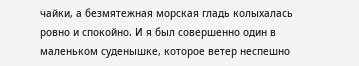чайки, а безмятежная морская гладь колыхалась ровно и спокойно. И я был совершенно один в маленьком суденышке, которое ветер неспешно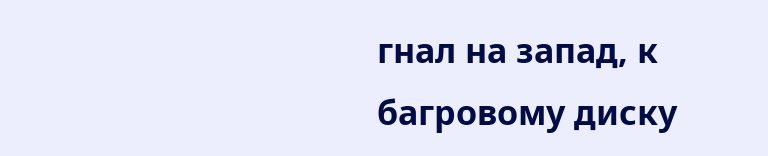гнал на запад, к багровому диску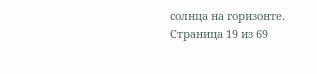солнца на горизонте.
Страница 19 из 69